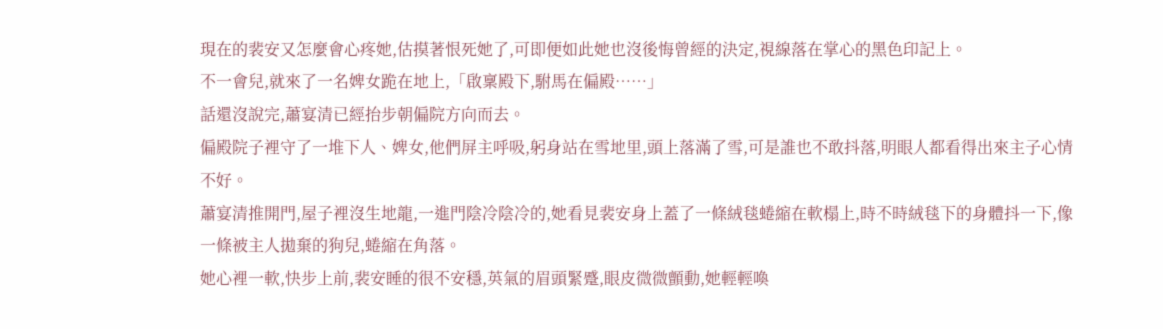現在的裴安又怎麼會心疼她,估摸著恨死她了,可即便如此她也沒後悔曾經的決定,視線落在掌心的黑色印記上。
不一會兒,就來了一名婢女跪在地上,「啟稟殿下,駙馬在偏殿……」
話還沒說完,蕭宴清已經抬步朝偏院方向而去。
偏殿院子裡守了一堆下人、婢女,他們屏主呼吸,躬身站在雪地里,頭上落滿了雪,可是誰也不敢抖落,明眼人都看得出來主子心情不好。
蕭宴清推開門,屋子裡沒生地龍,一進門陰冷陰冷的,她看見裴安身上蓋了一條絨毯蜷縮在軟榻上,時不時絨毯下的身體抖一下,像一條被主人拋棄的狗兒,蜷縮在角落。
她心裡一軟,快步上前,裴安睡的很不安穩,英氣的眉頭緊蹙,眼皮微微顫動,她輕輕喚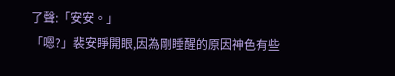了聲:「安安。」
「嗯?」裴安睜開眼,因為剛睡醒的原因神色有些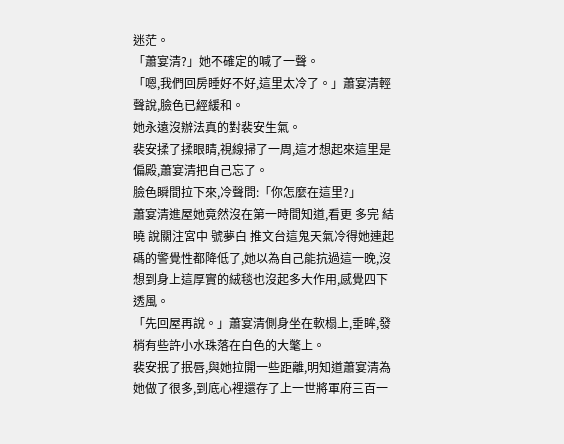迷茫。
「蕭宴清?」她不確定的喊了一聲。
「嗯,我們回房睡好不好,這里太冷了。」蕭宴清輕聲說,臉色已經緩和。
她永遠沒辦法真的對裴安生氣。
裴安揉了揉眼睛,視線掃了一周,這才想起來這里是偏殿,蕭宴清把自己忘了。
臉色瞬間拉下來,冷聲問:「你怎麼在這里?」
蕭宴清進屋她竟然沒在第一時間知道,看更 多完 結曉 說關注宮中 號夢白 推文台這鬼天氣冷得她連起碼的警覺性都降低了,她以為自己能抗過這一晚,沒想到身上這厚實的絨毯也沒起多大作用,感覺四下透風。
「先回屋再說。」蕭宴清側身坐在軟榻上,垂眸,發梢有些許小水珠落在白色的大氅上。
裴安抿了抿唇,與她拉開一些距離,明知道蕭宴清為她做了很多,到底心裡還存了上一世將軍府三百一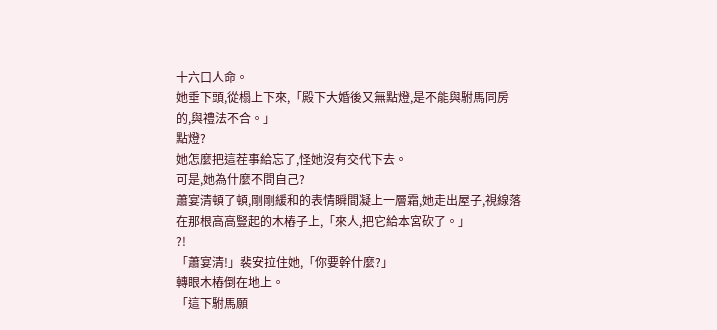十六口人命。
她垂下頭,從榻上下來,「殿下大婚後又無點燈,是不能與駙馬同房的,與禮法不合。」
點燈?
她怎麼把這茬事給忘了,怪她沒有交代下去。
可是,她為什麼不問自己?
蕭宴清頓了頓,剛剛緩和的表情瞬間凝上一層霜,她走出屋子,視線落在那根高高豎起的木樁子上,「來人,把它給本宮砍了。」
?!
「蕭宴清!」裴安拉住她,「你要幹什麼?」
轉眼木樁倒在地上。
「這下駙馬願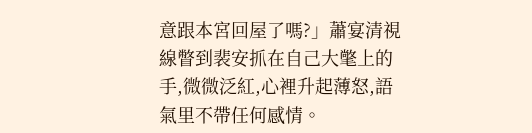意跟本宮回屋了嗎?」蕭宴清視線瞥到裴安抓在自己大氅上的手,微微泛紅,心裡升起薄怒,語氣里不帶任何感情。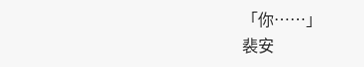「你……」
裴安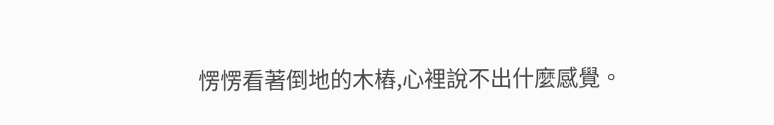愣愣看著倒地的木樁,心裡說不出什麼感覺。